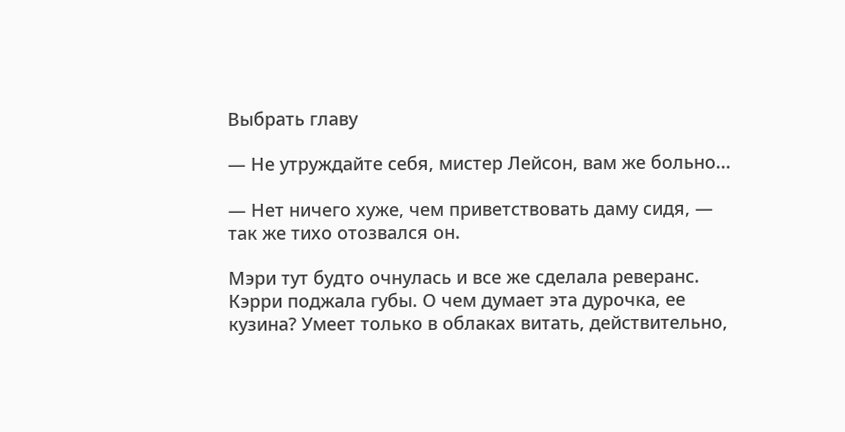Выбрать главу

— Не утруждайте себя, мистер Лейсон, вам же больно...

— Нет ничего хуже, чем приветствовать даму сидя, — так же тихо отозвался он.

Мэри тут будто очнулась и все же сделала реверанс. Кэрри поджала губы. О чем думает эта дурочка, ее кузина? Умеет только в облаках витать, действительно,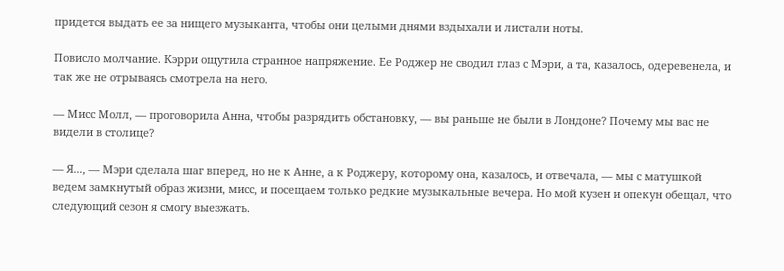придется выдать ее за нищего музыканта, чтобы они целыми днями вздыхали и листали ноты.

Повисло молчание. Кэрри ощутила странное напряжение. Ее Роджер не сводил глаз с Мэри, а та, казалось, одеревенела, и так же не отрываясь смотрела на него.

— Мисс Молл, — проговорила Анна, чтобы разрядить обстановку, — вы раньше не были в Лондоне? Почему мы вас не видели в столице?

— Я..., — Мэри сделала шаг вперед, но не к Анне, а к Роджеру, которому она, казалось, и отвечала, — мы с матушкой ведем замкнутый образ жизни, мисс, и посещаем только редкие музыкальные вечера. Но мой кузен и опекун обещал, что следующий сезон я смогу выезжать.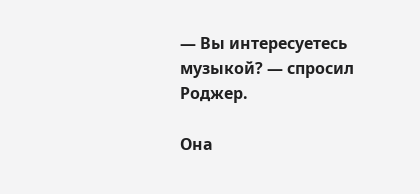— Вы интересуетесь музыкой? — спросил Роджер.

Она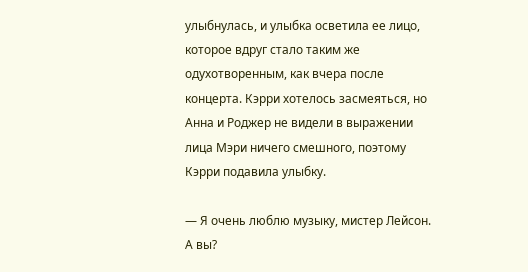улыбнулась, и улыбка осветила ее лицо, которое вдруг стало таким же одухотворенным, как вчера после концерта. Кэрри хотелось засмеяться, но Анна и Роджер не видели в выражении лица Мэри ничего смешного, поэтому Кэрри подавила улыбку.

— Я очень люблю музыку, мистер Лейсон. А вы?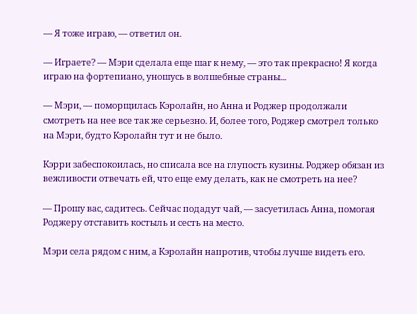— Я тоже играю, — ответил он.

— Играете? — Мэри сделала еще шаг к нему, — это так прекрасно! Я когда играю на фортепиано, уношусь в волшебные страны...

— Мэри, — поморщилась Кэролайн, но Анна и Роджер продолжали смотреть на нее все так же серьезно. И, более того, Роджер смотрел только на Мэри, будто Кэролайн тут и не было.

Кэрри забеспокоилась, но списала все на глупость кузины. Роджер обязан из вежливости отвечать ей, что еще ему делать, как не смотреть на нее?

— Прошу вас, садитесь. Сейчас подадут чай, — засуетилась Анна, помогая Роджеру отставить костыль и сесть на место.

Мэри села рядом с ним, а Кэролайн напротив, чтобы лучше видеть его.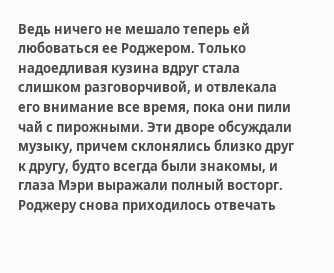Ведь ничего не мешало теперь ей любоваться ее Роджером. Только надоедливая кузина вдруг стала слишком разговорчивой, и отвлекала его внимание все время, пока они пили чай с пирожными. Эти дворе обсуждали музыку, причем склонялись близко друг к другу, будто всегда были знакомы, и глаза Мэри выражали полный восторг. Роджеру снова приходилось отвечать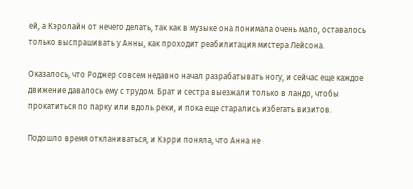ей, а Кэролайн от нечего делать, так как в музыке она понимала очень мало, оставалось только выспрашивать у Анны, как проходит реабилитация мистера Лейсона.

Оказалось, что Роджер совсем недавно начал разрабатывать ногу, и сейчас еще каждое движение давалось ему с трудом. Брат и сестра выезжали только в ландо, чтобы прокатиться по парку или вдоль реки, и пока еще старались избегать визитов.

Подошло время откланиваться, и Кэрри поняла, что Анна не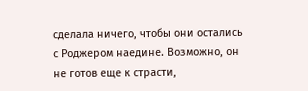сделала ничего, чтобы они остались с Роджером наедине. Возможно, он не готов еще к страсти,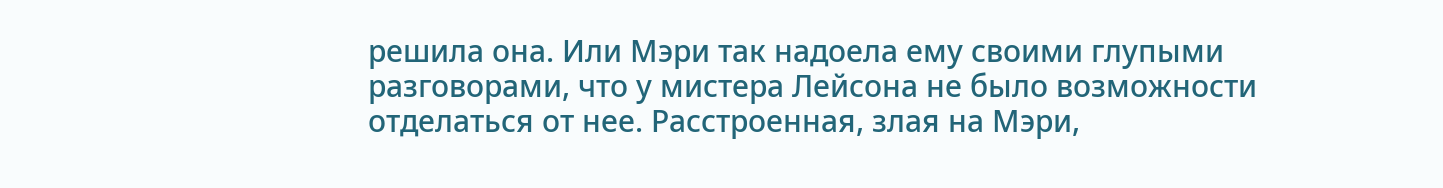решила она. Или Мэри так надоела ему своими глупыми разговорами, что у мистера Лейсона не было возможности отделаться от нее. Расстроенная, злая на Мэри,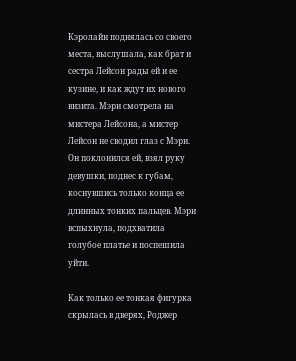Кэролайн поднялась со своего места, выслушала, как брат и сестра Лейсон рады ей и ее кузине, и как ждут их нового визита. Мэри смотрела на мистера Лейсона, а мистер Лейсон не сводил глаз с Мэри. Он поклонился ей, взял руку девушки, поднес к губам, коснувшись только конца ее длинных тонких пальцев. Мэри вспыхнула, подхватила голубое платье и поспешила уйти.

Как только ее тонкая фигурка скрылась в дверях, Роджер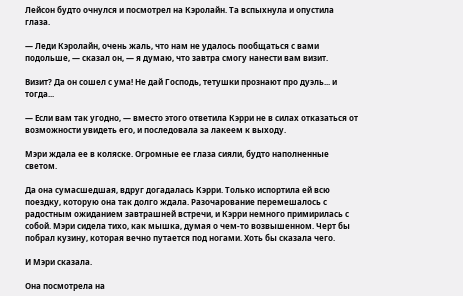Лейсон будто очнулся и посмотрел на Кэролайн. Та вспыхнула и опустила глаза.

— Леди Кэролайн, очень жаль, что нам не удалось пообщаться с вами подольше, — сказал он, — я думаю, что завтра смогу нанести вам визит.

Визит? Да он сошел с ума! Не дай Господь, тетушки прознают про дуэль... и тогда...

— Если вам так угодно, — вместо этого ответила Кэрри не в силах отказаться от возможности увидеть его, и последовала за лакеем к выходу.

Мэри ждала ее в коляске. Огромные ее глаза сияли, будто наполненные светом.

Да она сумасшедшая, вдруг догадалась Кэрри. Только испортила ей всю поездку, которую она так долго ждала. Разочарование перемешалось с радостным ожиданием завтрашней встречи, и Кэрри немного примирилась с собой. Мэри сидела тихо, как мышка, думая о чем-то возвышенном. Черт бы побрал кузину, которая вечно путается под ногами. Хоть бы сказала чего.

И Мэри сказала.

Она посмотрела на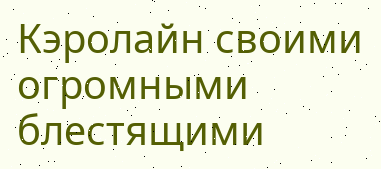Кэролайн своими огромными блестящими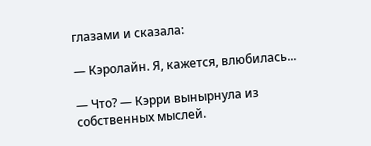глазами и сказала:

— Кэролайн. Я, кажется, влюбилась...

— Что? — Кэрри вынырнула из собственных мыслей.